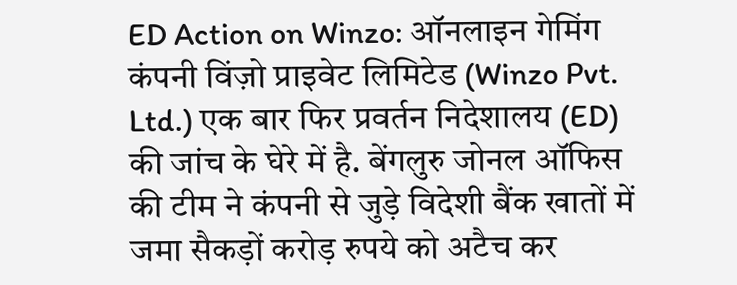ED Action on Winzo: ऑनलाइन गेमिंग कंपनी विंज़ो प्राइवेट लिमिटेड (Winzo Pvt. Ltd.) एक बार फिर प्रवर्तन निदेशालय (ED) की जांच के घेरे में है. बेंगलुरु जोनल ऑफिस की टीम ने कंपनी से जुड़े विदेशी बैंक खातों में जमा सैकड़ों करोड़ रुपये को अटैच कर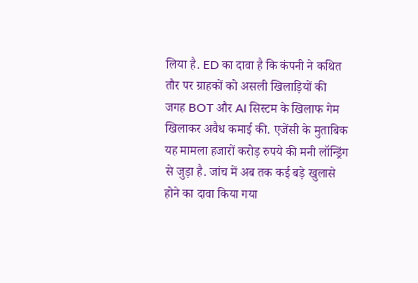लिया है. ED का दावा है कि कंपनी ने कथित तौर पर ग्राहकों को असली खिलाड़ियों की जगह BOT और AI सिस्टम के खिलाफ गेम खिलाकर अवैध कमाई की. एजेंसी के मुताबिक यह मामला हजारों करोड़ रुपये की मनी लॉन्ड्रिंग से जुड़ा है. जांच में अब तक कई बड़े खुलासे होने का दावा किया गया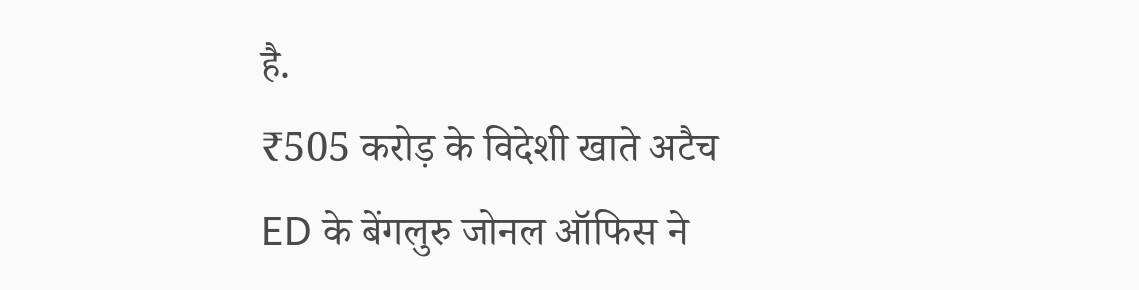है.
₹505 करोड़ के विदेशी खाते अटैच
ED के बेंगलुरु जोनल ऑफिस ने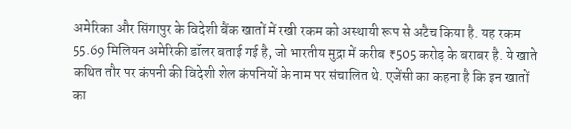अमेरिका और सिंगापुर के विदेशी बैंक खातों में रखी रकम को अस्थायी रूप से अटैच किया है. यह रकम 55.69 मिलियन अमेरिकी डॉलर बताई गई है, जो भारतीय मुद्रा में करीब ₹505 करोड़ के बराबर है. ये खाते कथित तौर पर कंपनी की विदेशी शेल कंपनियों के नाम पर संचालित थे. एजेंसी का कहना है कि इन खातों का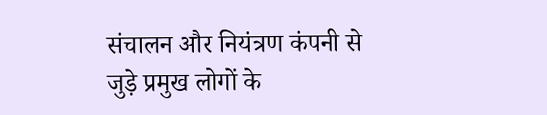संचालन और नियंत्रण कंपनी से जुड़े प्रमुख लोगों के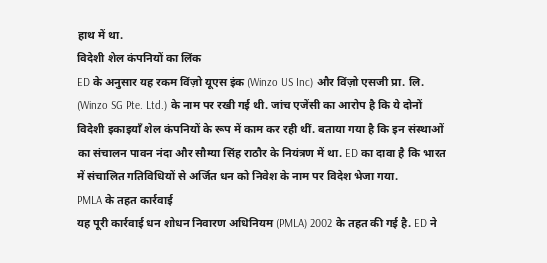हाथ में था.
विदेशी शेल कंपनियों का लिंक
ED के अनुसार यह रकम विंज़ो यूएस इंक (Winzo US Inc) और विंज़ो एसजी प्रा. लि. (Winzo SG Pte. Ltd.) के नाम पर रखी गई थी. जांच एजेंसी का आरोप है कि ये दोनों विदेशी इकाइयाँ शेल कंपनियों के रूप में काम कर रही थीं. बताया गया है कि इन संस्थाओं का संचालन पावन नंदा और सौम्या सिंह राठौर के नियंत्रण में था. ED का दावा है कि भारत में संचालित गतिविधियों से अर्जित धन को निवेश के नाम पर विदेश भेजा गया.
PMLA के तहत कार्रवाई
यह पूरी कार्रवाई धन शोधन निवारण अधिनियम (PMLA) 2002 के तहत की गई है. ED ने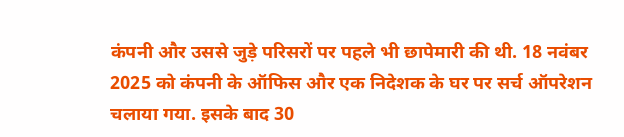कंपनी और उससे जुड़े परिसरों पर पहले भी छापेमारी की थी. 18 नवंबर 2025 को कंपनी के ऑफिस और एक निदेशक के घर पर सर्च ऑपरेशन चलाया गया. इसके बाद 30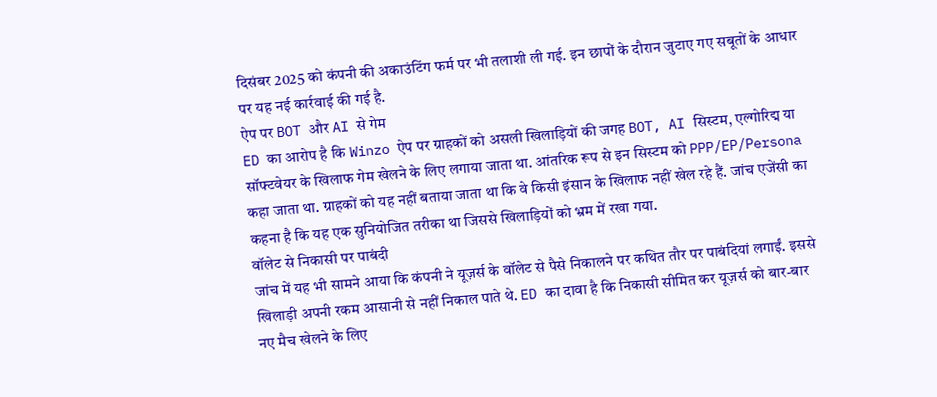दिसंबर 2025 को कंपनी की अकाउंटिंग फर्म पर भी तलाशी ली गई. इन छापों के दौरान जुटाए गए सबूतों के आधार पर यह नई कार्रवाई की गई है.
ऐप पर BOT और AI से गेम
ED का आरोप है कि Winzo ऐप पर ग्राहकों को असली खिलाड़ियों की जगह BOT, AI सिस्टम, एल्गोरिद्म या सॉफ्टवेयर के खिलाफ गेम खेलने के लिए लगाया जाता था. आंतरिक रूप से इन सिस्टम को PPP/EP/Persona कहा जाता था. ग्राहकों को यह नहीं बताया जाता था कि वे किसी इंसान के खिलाफ नहीं खेल रहे हैं. जांच एजेंसी का कहना है कि यह एक सुनियोजित तरीका था जिससे खिलाड़ियों को भ्रम में रखा गया.
वॉलेट से निकासी पर पाबंदी
जांच में यह भी सामने आया कि कंपनी ने यूज़र्स के वॉलेट से पैसे निकालने पर कथित तौर पर पाबंदियां लगाईं. इससे खिलाड़ी अपनी रकम आसानी से नहीं निकाल पाते थे. ED का दावा है कि निकासी सीमित कर यूज़र्स को बार-बार नए मैच खेलने के लिए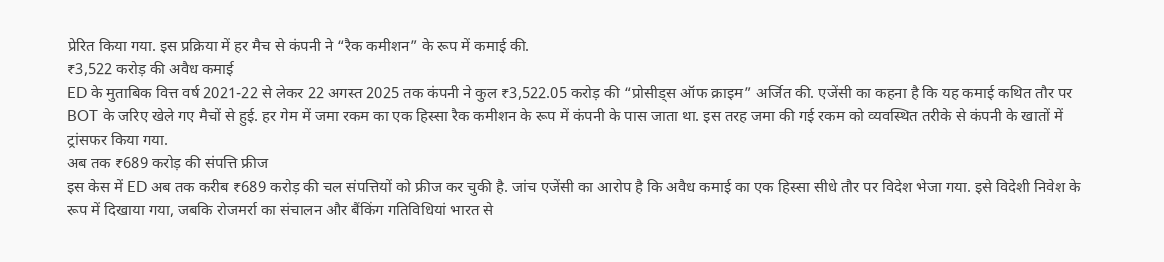प्रेरित किया गया. इस प्रक्रिया में हर मैच से कंपनी ने “रैक कमीशन” के रूप में कमाई की.
₹3,522 करोड़ की अवैध कमाई
ED के मुताबिक वित्त वर्ष 2021-22 से लेकर 22 अगस्त 2025 तक कंपनी ने कुल ₹3,522.05 करोड़ की “प्रोसीड्स ऑफ क्राइम” अर्जित की. एजेंसी का कहना है कि यह कमाई कथित तौर पर BOT के जरिए खेले गए मैचों से हुई. हर गेम में जमा रकम का एक हिस्सा रैक कमीशन के रूप में कंपनी के पास जाता था. इस तरह जमा की गई रकम को व्यवस्थित तरीके से कंपनी के खातों में ट्रांसफर किया गया.
अब तक ₹689 करोड़ की संपत्ति फ्रीज
इस केस में ED अब तक करीब ₹689 करोड़ की चल संपत्तियों को फ्रीज कर चुकी है. जांच एजेंसी का आरोप है कि अवैध कमाई का एक हिस्सा सीधे तौर पर विदेश भेजा गया. इसे विदेशी निवेश के रूप में दिखाया गया, जबकि रोजमर्रा का संचालन और बैंकिंग गतिविधियां भारत से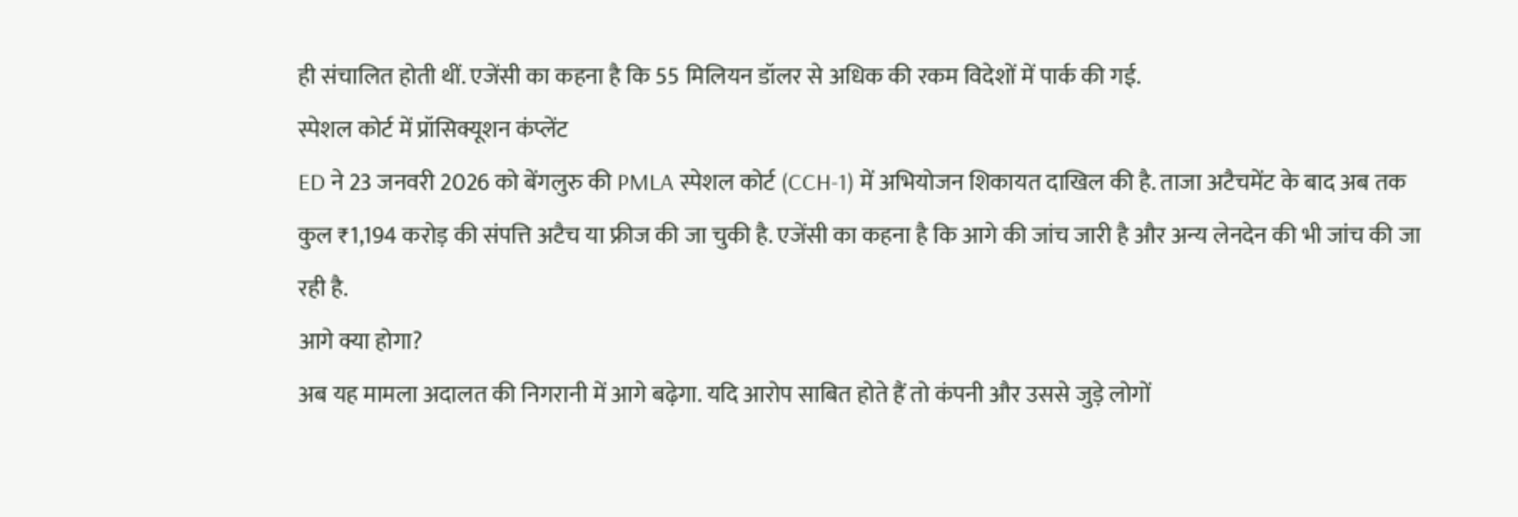ही संचालित होती थीं. एजेंसी का कहना है कि 55 मिलियन डॉलर से अधिक की रकम विदेशों में पार्क की गई.
स्पेशल कोर्ट में प्रॉसिक्यूशन कंप्लेंट
ED ने 23 जनवरी 2026 को बेंगलुरु की PMLA स्पेशल कोर्ट (CCH-1) में अभियोजन शिकायत दाखिल की है. ताजा अटैचमेंट के बाद अब तक कुल ₹1,194 करोड़ की संपत्ति अटैच या फ्रीज की जा चुकी है. एजेंसी का कहना है कि आगे की जांच जारी है और अन्य लेनदेन की भी जांच की जा रही है.
आगे क्या होगा?
अब यह मामला अदालत की निगरानी में आगे बढ़ेगा. यदि आरोप साबित होते हैं तो कंपनी और उससे जुड़े लोगों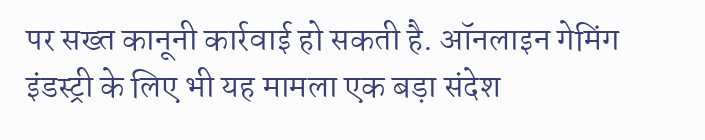पर सख्त कानूनी कार्रवाई हो सकती है. ऑनलाइन गेमिंग इंडस्ट्री के लिए भी यह मामला एक बड़ा संदेश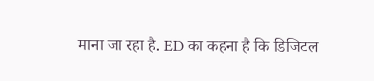माना जा रहा है. ED का कहना है कि डिजिटल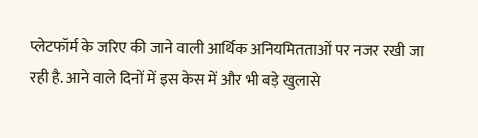प्लेटफॉर्म के जरिए की जाने वाली आर्थिक अनियमितताओं पर नजर रखी जा रही है. आने वाले दिनों में इस केस में और भी बड़े खुलासे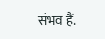संभव हैं.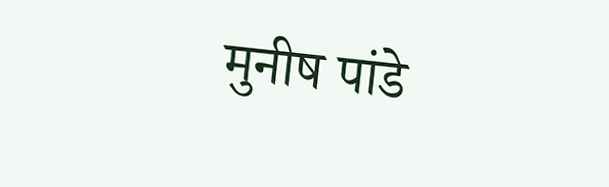मुनीष पांडे